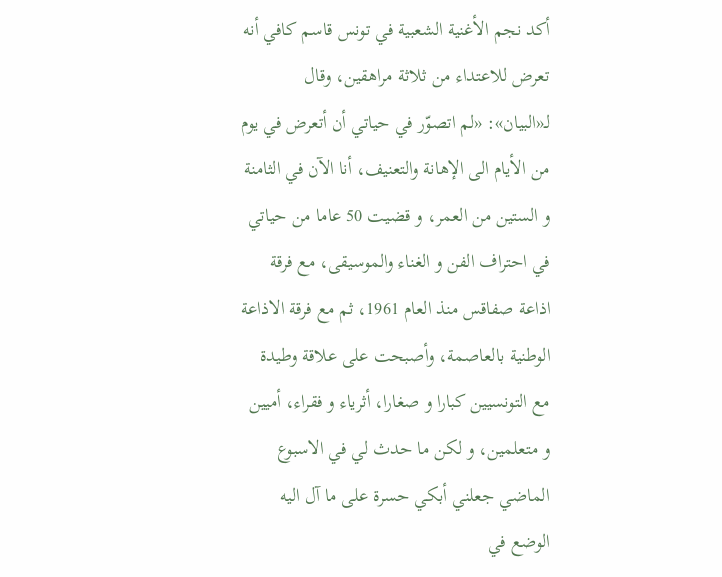أكد نجم الأغنية الشعبية في تونس قاسم كافي أنه تعرض للاعتداء من ثلاثة مراهقين، وقال لـ«البيان»: «لم اتصوّر في حياتي أن أتعرض في يوم من الأيام الى الإهانة والتعنيف، أنا الآن في الثامنة و الستين من العمر، و قضيت 50 عاما من حياتي في احتراف الفن و الغناء والموسيقى، مع فرقة اذاعة صفاقس منذ العام 1961، ثم مع فرقة الاذاعة الوطنية بالعاصمة، وأصبحت على علاقة وطيدة مع التونسيين كبارا و صغارا، أثرياء و فقراء، أميين و متعلمين، و لكن ما حدث لي في الاسبوع الماضي جعلني أبكي حسرة على ما آل اليه الوضع في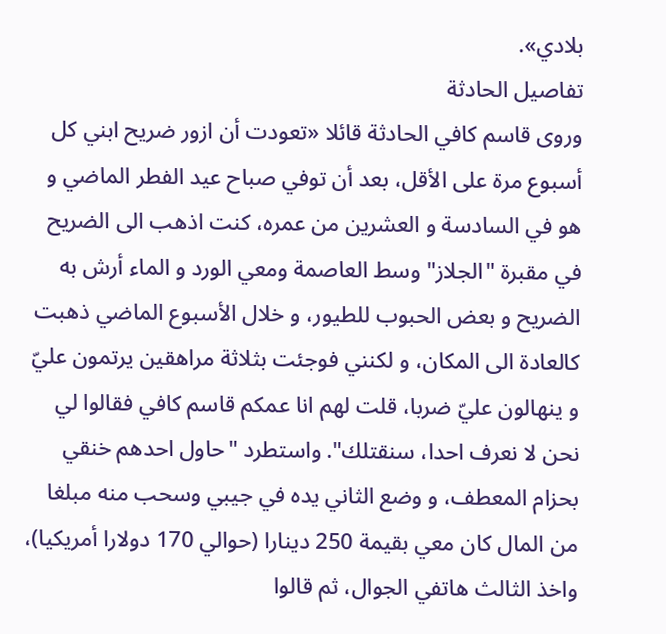بلادي».
تفاصيل الحادثة
وروى قاسم كافي الحادثة قائلا «تعودت أن ازور ضريح ابني كل أسبوع مرة على الأقل، بعد أن توفي صباح عيد الفطر الماضي و هو في السادسة و العشرين من عمره، كنت اذهب الى الضريح في مقبرة "الجلاز" وسط العاصمة ومعي الورد و الماء أرش به الضريح و بعض الحبوب للطيور، و خلال الأسبوع الماضي ذهبت كالعادة الى المكان، و لكنني فوجئت بثلاثة مراهقين يرتمون عليّ و ينهالون عليّ ضربا، قلت لهم انا عمكم قاسم كافي فقالوا لي نحن لا نعرف احدا، سنقتلك". واستطرد "حاول احدهم خنقي بحزام المعطف، و وضع الثاني يده في جيبي وسحب منه مبلغا من المال كان معي بقيمة 250 دينارا (حوالي 170 دولارا أمريكيا)، واخذ الثالث هاتفي الجوال، ثم قالوا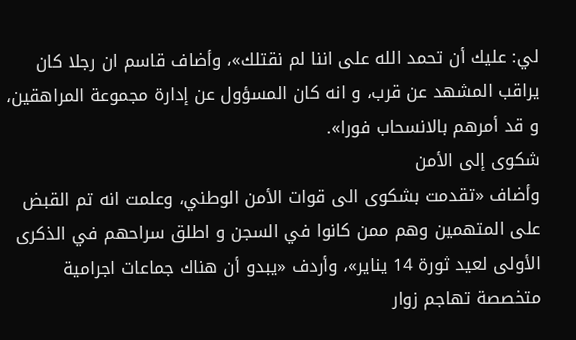لي: عليك أن تحمد الله على اننا لم نقتلك»، وأضاف قاسم ان رجلا كان يراقب المشهد عن قرب، و انه كان المسؤول عن إدارة مجموعة المراهقين، و قد أمرهم بالانسحاب فورا».
شكوى إلى الأمن
وأضاف «تقدمت بشكوى الى قوات الأمن الوطني، وعلمت انه تم القبض على المتهمين وهم ممن كانوا في السجن و اطلق سراحهم في الذكرى الأولى لعيد ثورة 14 يناير»، وأردف «يبدو أن هناك جماعات اجرامية متخصصة تهاجم زوار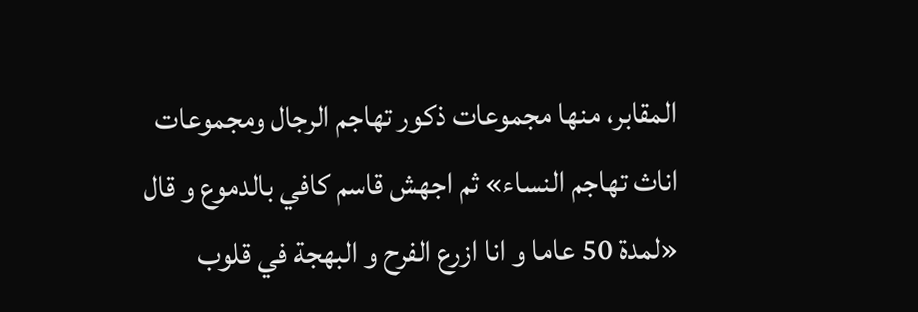المقابر، منها مجموعات ذكور تهاجم الرجال ومجموعات اناث تهاجم النساء» ثم اجهش قاسم كافي بالدموع و قال «لمدة 50 عاما و انا ازرع الفرح و البهجة في قلوب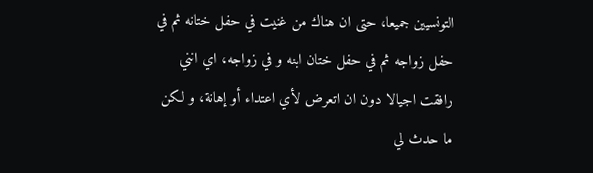التونسيين جميعا، حتى ان هناك من غنيت في حفل ختانه ثم في حفل زواجه ثم في حفل ختان ابنه و في زواجه، اي انني رافقت اجيالا دون ان اتعرض لأي اعتداء أو إهانة، و لكن ما حدث لي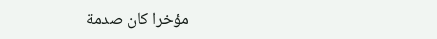مؤخرا كان صدمة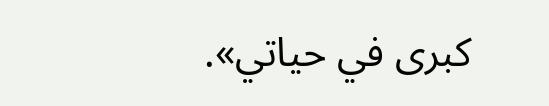كبرى في حياتي».